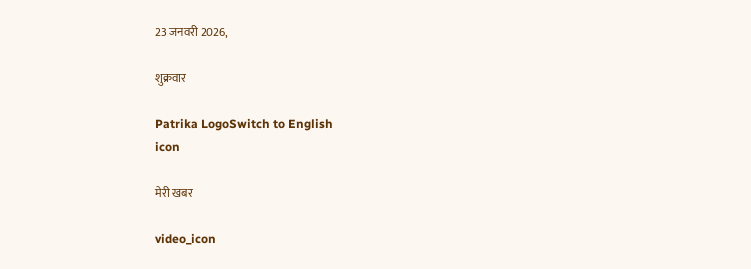23 जनवरी 2026,

शुक्रवार

Patrika LogoSwitch to English
icon

मेरी खबर

video_icon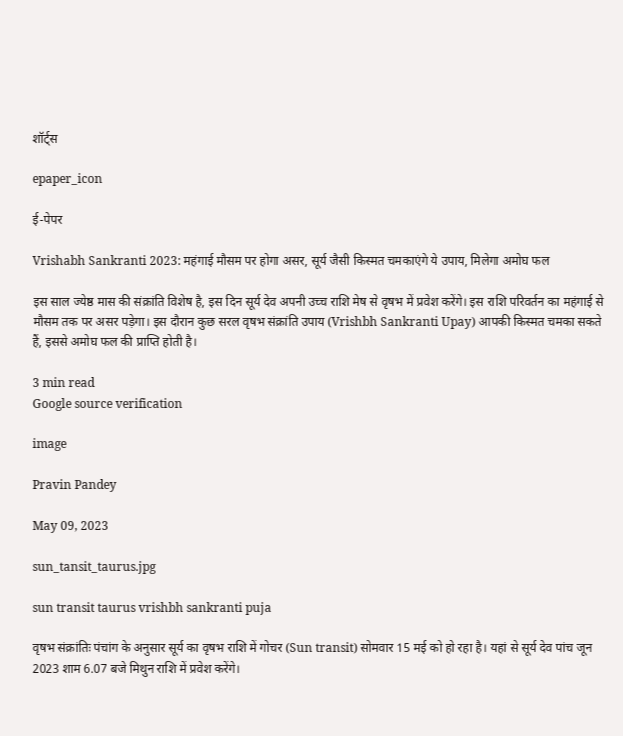शॉर्ट्स

epaper_icon

ई-पेपर

Vrishabh Sankranti 2023: महंगाई मौसम पर होगा असर, सूर्य जैसी किस्मत चमकाएंगे ये उपाय, मिलेगा अमोघ फल

इस साल ज्येष्ठ मास की संक्रांति विशेष है, इस दिन सूर्य देव अपनी उच्च राशि मेष से वृषभ में प्रवेश करेंगे। इस राशि परिवर्तन का महंगाई से मौसम तक पर असर पड़ेगा। इस दौरान कुछ सरल वृषभ संक्रांति उपाय (Vrishbh Sankranti Upay) आपकी किस्मत चमका सकते हैं, इससे अमोघ फल की प्राप्ति होती है।

3 min read
Google source verification

image

Pravin Pandey

May 09, 2023

sun_tansit_taurus.jpg

sun transit taurus vrishbh sankranti puja

वृषभ संक्रांतिः पंचांग के अनुसार सूर्य का वृषभ राशि में गोचर (Sun transit) सोमवार 15 मई को हो रहा है। यहां से सूर्य देव पांच जून 2023 शाम 6.07 बजे मिथुन राशि में प्रवेश करेंगे।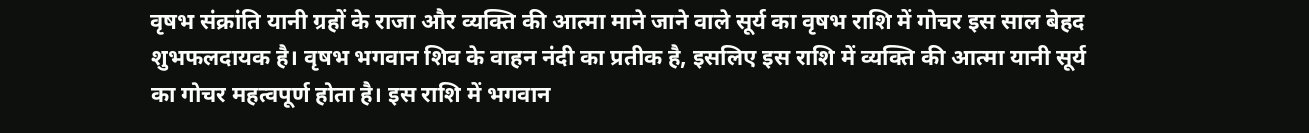वृषभ संक्रांति यानी ग्रहों के राजा और व्यक्ति की आत्मा माने जाने वाले सूर्य का वृषभ राशि में गोचर इस साल बेहद शुभफलदायक है। वृषभ भगवान शिव के वाहन नंदी का प्रतीक है, इसलिए इस राशि में व्यक्ति की आत्मा यानी सूर्य का गोचर महत्वपूर्ण होता है। इस राशि में भगवान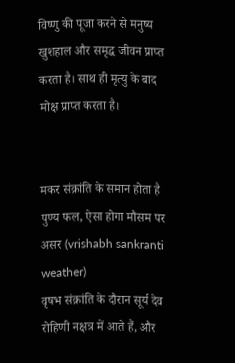विष्णु की पूजा करने से मनुष्य खुशहाल और समृद्ध जीवन प्राप्त करता है। साथ ही मृत्यु के बाद मोक्ष प्राप्त करता है।


मकर संक्रांति के समान होता है पुण्य फल, ऐसा होगा मौसम पर असर (vrishabh sankranti weather)
वृषभ संक्रांति के दौरान सूर्य देव रोहिणी नक्षत्र में आते हैं, और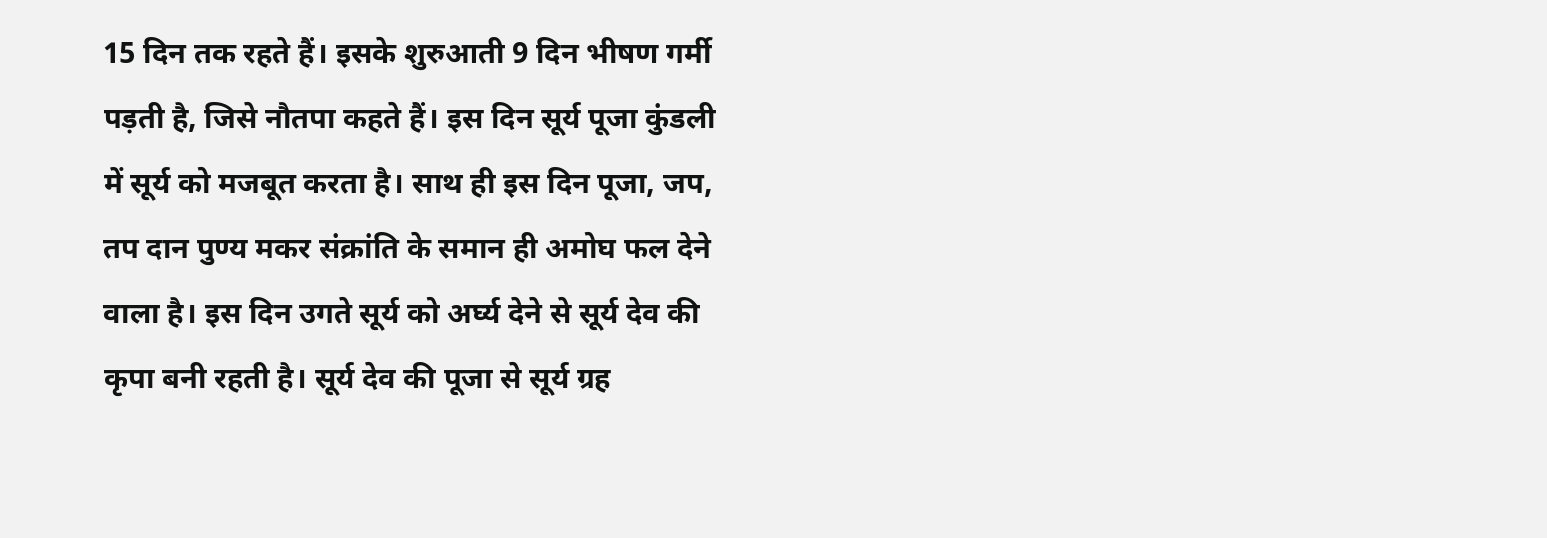15 दिन तक रहते हैं। इसके शुरुआती 9 दिन भीषण गर्मी पड़ती है, जिसे नौतपा कहते हैं। इस दिन सूर्य पूजा कुंडली में सूर्य को मजबूत करता है। साथ ही इस दिन पूजा, जप, तप दान पुण्य मकर संक्रांति के समान ही अमोघ फल देने वाला है। इस दिन उगते सूर्य को अर्घ्य देने से सूर्य देव की कृपा बनी रहती है। सूर्य देव की पूजा से सूर्य ग्रह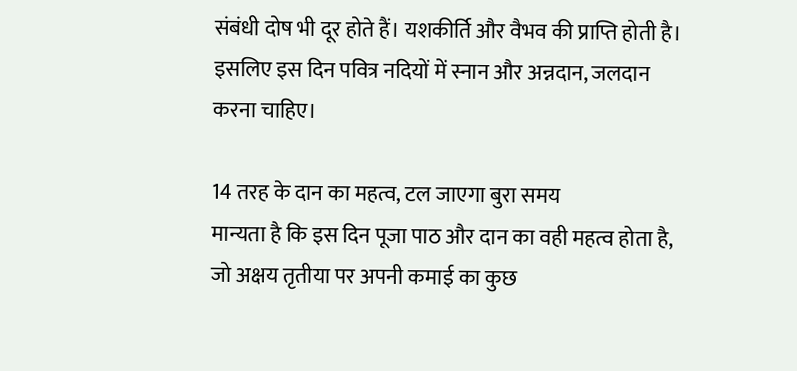संबंधी दोष भी दूर होते हैं। यशकीर्ति और वैभव की प्राप्ति होती है। इसलिए इस दिन पवित्र नदियों में स्नान और अन्नदान, जलदान करना चाहिए।

14 तरह के दान का महत्व, टल जाएगा बुरा समय
मान्यता है कि इस दिन पूजा पाठ और दान का वही महत्व होता है, जो अक्षय तृतीया पर अपनी कमाई का कुछ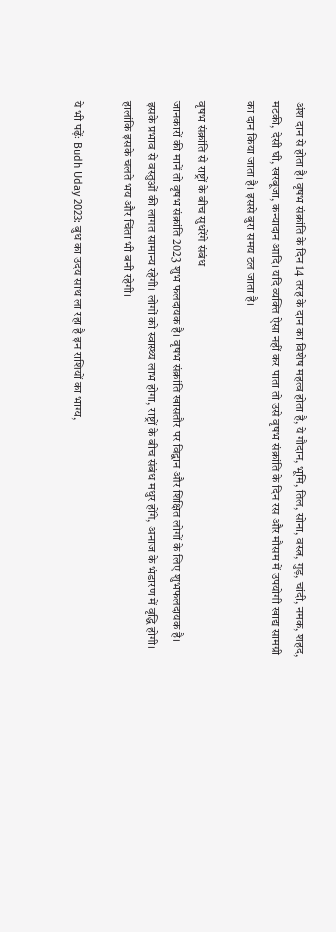अंश दान से होता है। वृषभ संक्रांति के दिन 14 तरह के दान का विशेष महत्व होता है, ये गौदान, भूमि, तिल, सोना, वस्त्र, गुड़, चांदी, नमक, शहद, मटकी, देसी घी, खरबूजा, कन्यादान आदि। यदि व्यक्ति ऐसा नहीं कर पाता तो उसे वृषभ संक्रांति के दिन रस और मौसम में उपयोगी खाद्य सामग्री का दान किया जाता है। इससे बुरा समय टल जाता है।

वृषभ संक्रांति से राष्ट्रों के बीच सुधरेंगे संबंध
जानकारों की मानें तो वृषभ संक्रांति 2023 शुभ फलदायक है। वृषभ संक्रांति खासतौर पर विद्वान और शिक्षित लोगों के लिए शुभफलदायक है। इसके प्रभाव से वस्तुओं की लागत सामान्य रहेगी। लोगों को स्वास्थ्य लाभ होगा, राष्ट्रों के बीच संबंध मधुर होंगे, अनाज के भंडारण में वृद्धि होगी। हालांकि इसके चलते भय और चिंता भी बनी रहेगी।

ये भी पढ़ेंः Budh Uday 2023: बुध का उदय साथ ला रहा है इन राशियों का भाग्य,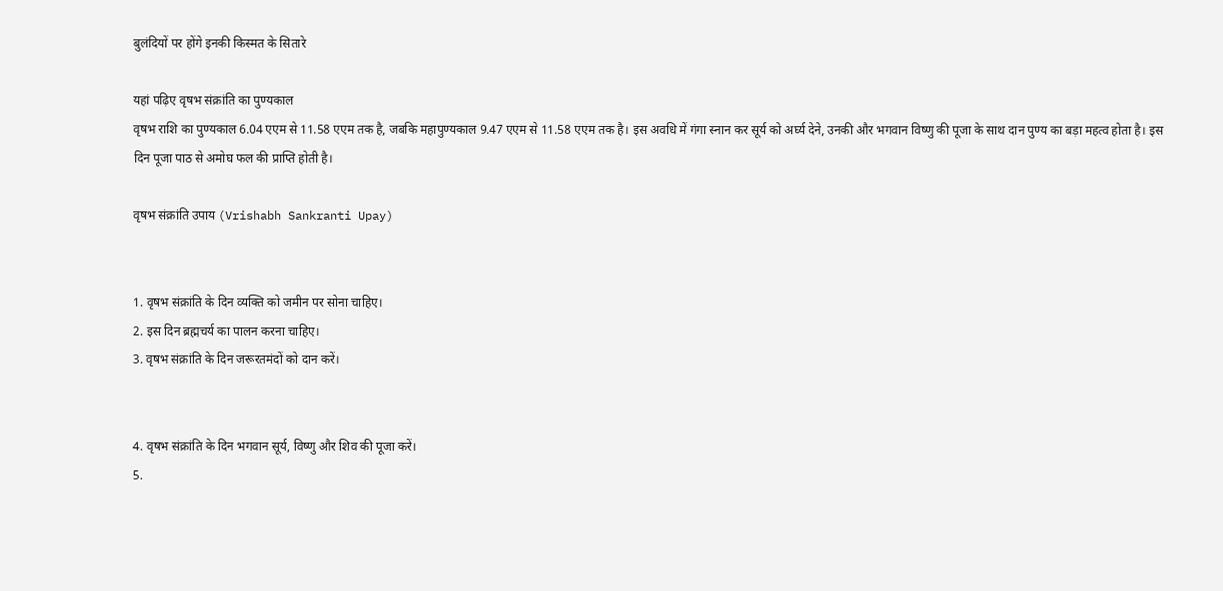बुलंदियों पर होंगे इनकी किस्मत के सितारे

यहां पढ़िए वृषभ संक्रांति का पुण्यकाल
वृषभ राशि का पुण्यकाल 6.04 एएम से 11.58 एएम तक है, जबकि महापुण्यकाल 9.47 एएम से 11.58 एएम तक है। इस अवधि में गंगा स्नान कर सूर्य को अर्घ्य देने, उनकी और भगवान विष्णु की पूजा के साथ दान पुण्य का बड़ा महत्व होता है। इस दिन पूजा पाठ से अमोघ फल की प्राप्ति होती है।

वृषभ संक्रांति उपाय (Vrishabh Sankranti Upay)


1. वृषभ संक्रांति के दिन व्यक्ति को जमीन पर सोना चाहिए।
2. इस दिन ब्रह्मचर्य का पालन करना चाहिए।
3. वृषभ संक्रांति के दिन जरूरतमंदों को दान करें।


4. वृषभ संक्रांति के दिन भगवान सूर्य, विष्णु और शिव की पूजा करें।
5.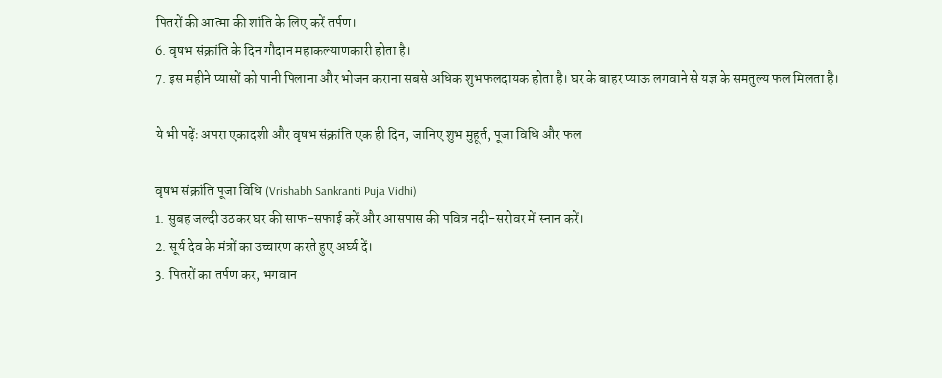पितरों की आत्मा की शांति के लिए करें तर्पण।
6. वृषभ संक्रांति के दिन गौदान महाकल्याणकारी होता है।
7. इस महीने प्यासों को पानी पिलाना और भोजन कराना सबसे अधिक शुभफलदायक होता है। घर के बाहर प्याऊ लगवाने से यज्ञ के समतुल्य फल मिलता है।

ये भी पढ़ेंः अपरा एकादशी और वृषभ संक्रांति एक ही दिन, जानिए शुभ मुहूर्त, पूजा विधि और फल

वृषभ संक्रांति पूजा विधि (Vrishabh Sankranti Puja Vidhi)
1. सुबह जल्दी उठकर घर की साफ-सफाई करें और आसपास की पवित्र नदी-सरोवर में स्नान करें।
2. सूर्य देव के मंत्रों का उच्चारण करते हुए अर्घ्य दें।
3. पितरों का तर्पण कर, भगवान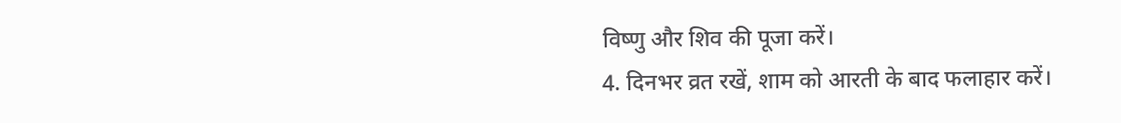विष्णु और शिव की पूजा करें।
4. दिनभर व्रत रखें, शाम को आरती के बाद फलाहार करें।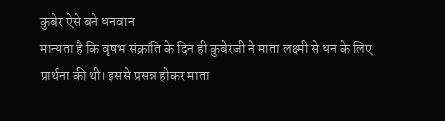कुबेर ऐसे बने धनवान
मान्यता है कि वृषभ संक्रांति के दिन ही कुबेरजी ने माता लक्ष्मी से धन के लिए प्रार्थना की थी। इससे प्रसन्न होकर माता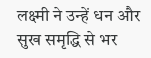लक्ष्मी ने उन्हें धन और सुख समृद्धि से भर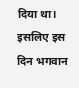दिया था। इसलिए इस दिन भगवान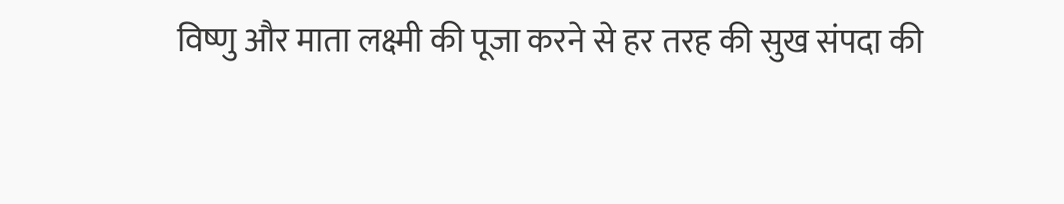विष्णु और माता लक्ष्मी की पूजा करने से हर तरह की सुख संपदा की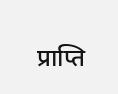प्राप्ति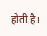होती है।